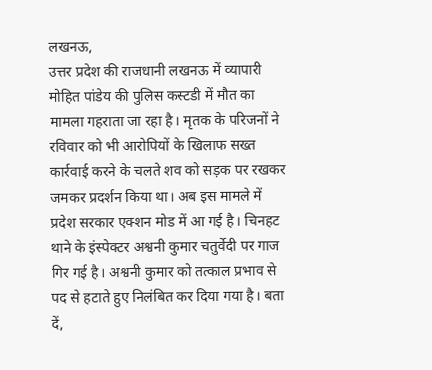लखनऊ,
उत्तर प्रदेश की राजधानी लखनऊ में व्यापारी मोहित पांडेय की पुलिस कस्टडी में मौत का मामला गहराता जा रहा है। मृतक के परिजनों ने रविवार को भी आरोपियों के खिलाफ सख्त कार्रवाई करने के चलते शव को सड़क पर रखकर जमकर प्रदर्शन किया था। अब इस मामले में प्रदेश सरकार एक्शन मोड में आ गई है। चिनहट थाने के इंस्पेक्टर अश्वनी कुमार चतुर्वेदी पर गाज गिर गई है। अश्वनी कुमार को तत्काल प्रभाव से पद से हटाते हुए निलंबित कर दिया गया है। बता दें,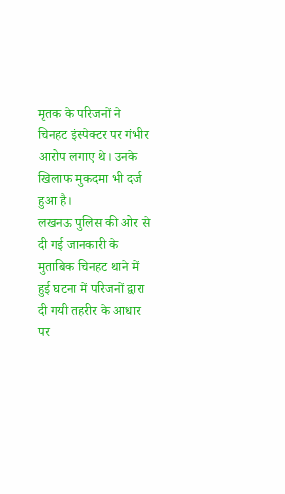मृतक के परिजनों ने चिनहट इंस्पेक्टर पर गंभीर आरोप लगाए थे। उनके खिलाफ मुकदमा भी दर्ज हुआ है।
लखनऊ पुलिस की ओर से दी गई जानकारी के मुताबिक चिनहट थाने में हुई घटना में परिजनों द्वारा दी गयी तहरीर के आधार पर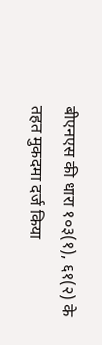बीएनएस की धारा १०३(१), ६१(२) के तहत मुकदमा दर्ज किया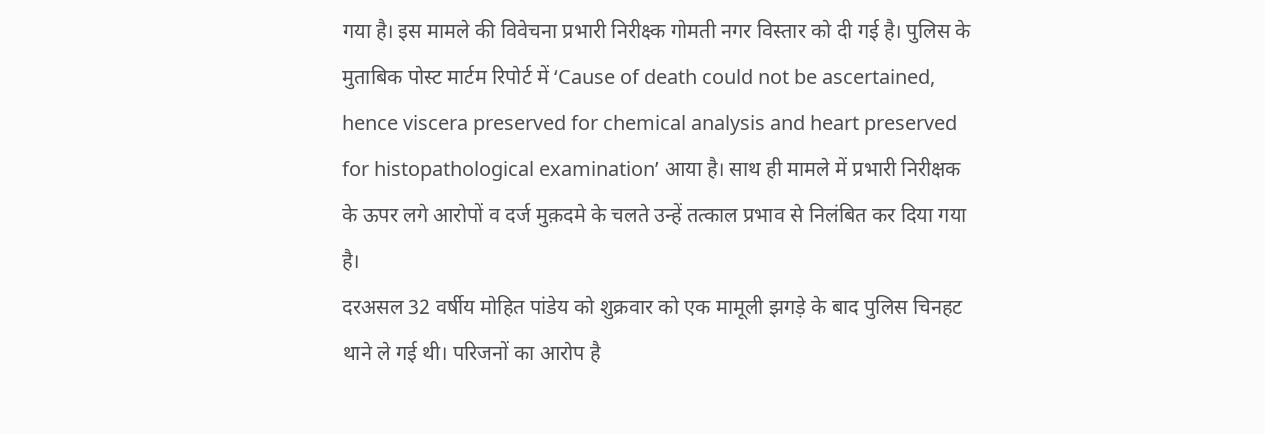गया है। इस मामले की विवेचना प्रभारी निरीक्ष्क गोमती नगर विस्तार को दी गई है। पुलिस के मुताबिक पोस्ट मार्टम रिपोर्ट में ‘Cause of death could not be ascertained, hence viscera preserved for chemical analysis and heart preserved for histopathological examination’ आया है। साथ ही मामले में प्रभारी निरीक्षक के ऊपर लगे आरोपों व दर्ज मुक़दमे के चलते उन्हें तत्काल प्रभाव से निलंबित कर दिया गया है।
दरअसल 32 वर्षीय मोहित पांडेय को शुक्रवार को एक मामूली झगड़े के बाद पुलिस चिनहट थाने ले गई थी। परिजनों का आरोप है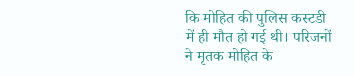कि मोहित की पुलिस कस्टडी में ही मौत हो गई थी। परिजनों ने मृतक मोहित के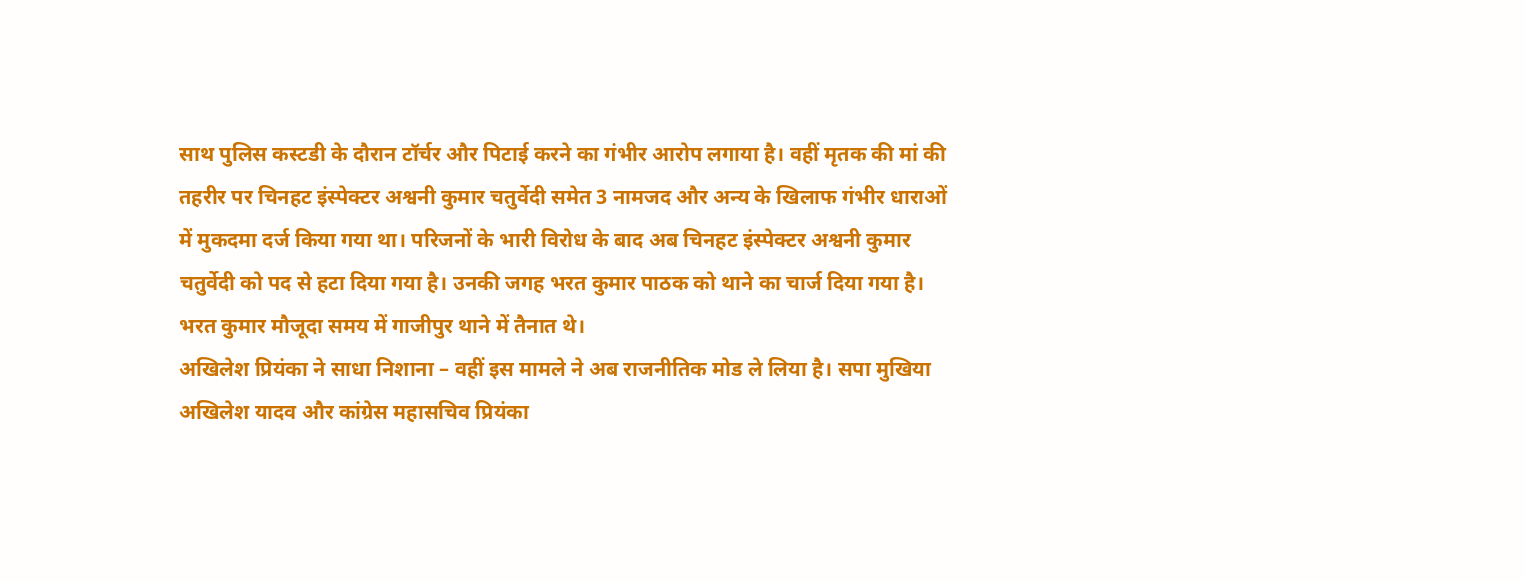साथ पुलिस कस्टडी के दौरान टॉर्चर और पिटाई करने का गंभीर आरोप लगाया है। वहीं मृतक की मां की तहरीर पर चिनहट इंस्पेक्टर अश्वनी कुमार चतुर्वेदी समेत 3 नामजद और अन्य के खिलाफ गंभीर धाराओं में मुकदमा दर्ज किया गया था। परिजनों के भारी विरोध के बाद अब चिनहट इंस्पेक्टर अश्वनी कुमार चतुर्वेदी को पद से हटा दिया गया है। उनकी जगह भरत कुमार पाठक को थाने का चार्ज दिया गया है। भरत कुमार मौजूदा समय में गाजीपुर थाने में तैनात थे।
अखिलेश प्रियंका ने साधा निशाना – वहीं इस मामले ने अब राजनीतिक मोड ले लिया है। सपा मुखिया अखिलेश यादव और कांग्रेस महासचिव प्रियंका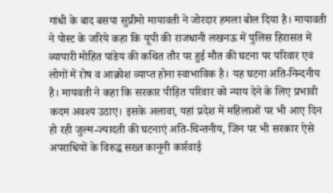गांधी के बाद बसपा सुप्रीमो मायावती ने जोरदार हमला बोल दिया है। मायावती ने पोस्ट के जरिये कहा कि यूपी की राजधानी लखनऊ में पुलिस हिरासत में व्यापारी मोहित पांडेय की कथित तौर पर हुई मौत की घटना पर परिवार एवं लोगों में रोष व आक्रोश व्याप्त होना स्वाभाविक है। यह घटना अति-निन्दनीय है। मायवती ने कहा कि सरकार पीड़ित परिवार को न्याय देने के लिए प्रभावी कदम अवश्य उठाए। इसके अलावा, यहां प्रदेश में महिलाओं पर भी आए दिन हो रही जुल्म-ज्यादती की घटनाएं अति-चिन्तनीय, जिन पर भी सरकार ऐसे अपराधियों के विरुद्ध सख्त कानूनी कार्रवाई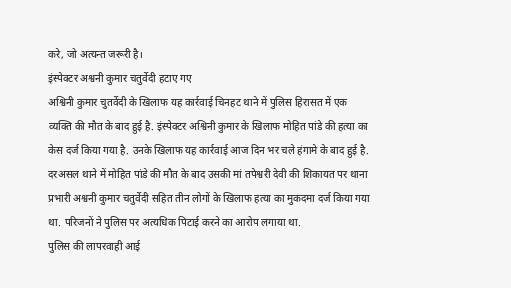करे, जो अत्यन्त जरूरी है।
इंस्पेक्टर अश्वनी कुमार चतुर्वेदी हटाए गए
अश्विनी कुमार चुतर्वेदी के खिलाफ यह कार्रवाई चिनहट थाने में पुलिस हिरासत में एक व्यक्ति की मौत के बाद हुई है. इंस्पेक्टर अश्विनी कुमार के खिलाफ मोहित पांडे की हत्या का केस दर्ज किया गया है. उनके खिलाफ यह कार्रवाई आज दिन भर चले हंगामे के बाद हुई है. दरअसल थाने में मोहित पांडे की मौत के बाद उसकी मां तपेश्वरी देवी की शिकायत पर थाना प्रभारी अश्वनी कुमार चतुर्वेदी सहित तीन लोगों के खिलाफ हत्या का मुकदमा दर्ज किया गया था. परिजनों ने पुलिस पर अत्यधिक पिटाई करने का आरोप लगाया था.
पुलिस की लापरवाही आई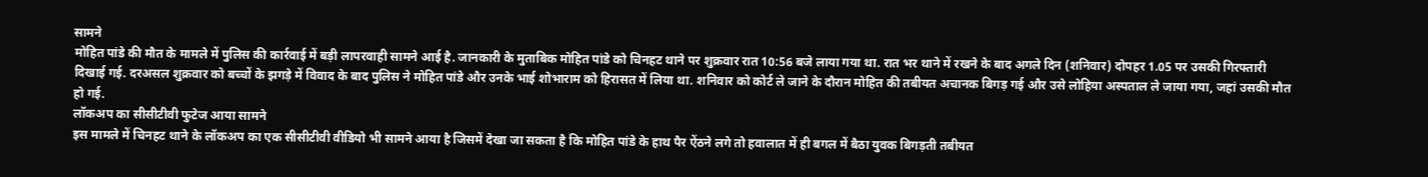सामने
मोहित पांडे की मौत के मामले में पुलिस की कार्रवाई में बड़ी लापरवाही सामने आई है. जानकारी के मुताबिक मोहित पांडे को चिनहट थाने पर शुक्रवार रात 10:56 बजे लाया गया था. रात भर थाने में रखने के बाद अगले दिन (शनिवार) दोपहर 1.05 पर उसकी गिरफ्तारी दिखाई गई. दरअसल शुक्रवार को बच्चों के झगड़े में विवाद के बाद पुलिस ने मोहित पांडे और उनके भाई शोभाराम को हिरासत में लिया था. शनिवार को कोर्ट ले जाने के दौरान मोहित की तबीयत अचानक बिगड़ गई और उसे लोहिया अस्पताल ले जाया गया, जहां उसकी मौत हो गई.
लॉकअप का सीसीटीवी फुटेज आया सामने
इस मामले में चिनहट थाने के लॉकअप का एक सीसीटीवी वीडियो भी सामने आया है जिसमें देखा जा सकता है कि मोहित पांडे के हाथ पैर ऐंठने लगे तो हवालात में ही बगल में बैठा युवक बिगड़ती तबीयत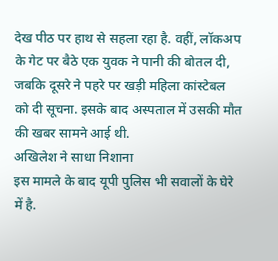देख पीठ पर हाथ से सहला रहा है. वहीं, लॉकअप के गेट पर बैठे एक युवक ने पानी की बोतल दी, जबकि दूसरे ने पहरे पर खड़ी महिला कांस्टेबल को दी सूचना. इसके बाद अस्पताल में उसकी मौत की खबर सामने आई थी.
अखिलेश ने साधा निशाना
इस मामले के बाद यूपी पुलिस भी सवालों के घेरे में है.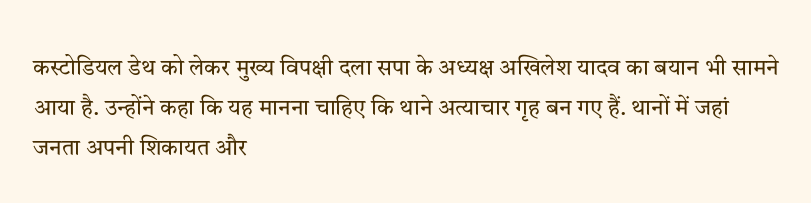कस्टोडियल डेथ को लेकर मुख्य विपक्षी दला सपा के अध्यक्ष अखिलेश यादव का बयान भी सामने आया है. उन्होंने कहा कि यह मानना चाहिए कि थाने अत्याचार गृह बन गए हैं. थानों में जहां जनता अपनी शिकायत और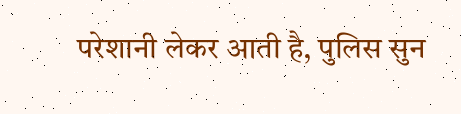परेशानी लेकर आती है, पुलिस सुन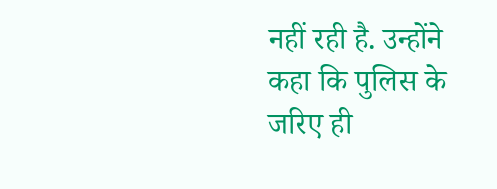नहीं रही है. उन्होंने कहा कि पुलिस के जरिए ही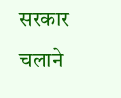सरकार चलाने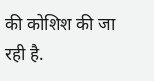की कोशिश की जा रही है.